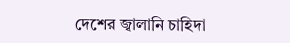দেশের জ্বালানি চাহিদা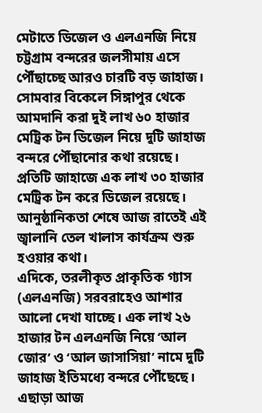মেটাতে ডিজেল ও এলএনজি নিয়ে চট্টগ্রাম বন্দরের জলসীমায় এসে পৌঁছাচ্ছে আরও চারটি বড় জাহাজ।
সোমবার বিকেলে সিঙ্গাপুর থেকে আমদানি করা দুই লাখ ৬০ হাজার মেট্রিক টন ডিজেল নিয়ে দুটি জাহাজ বন্দরে পৌঁছানোর কথা রয়েছে।
প্রতিটি জাহাজে এক লাখ ৩০ হাজার মেট্রিক টন করে ডিজেল রয়েছে। আনুষ্ঠানিকতা শেষে আজ রাতেই এই জ্বালানি তেল খালাস কার্যক্রম শুরু হওয়ার কথা।
এদিকে, তরলীকৃত প্রাকৃতিক গ্যাস (এলএনজি) সরবরাহেও আশার আলো দেখা যাচ্ছে। এক লাখ ২৬ হাজার টন এলএনজি নিয়ে ‘আল জোর’ ও ‘আল জাসাসিয়া’ নামে দুটি জাহাজ ইতিমধ্যে বন্দরে পৌঁছেছে। এছাড়া আজ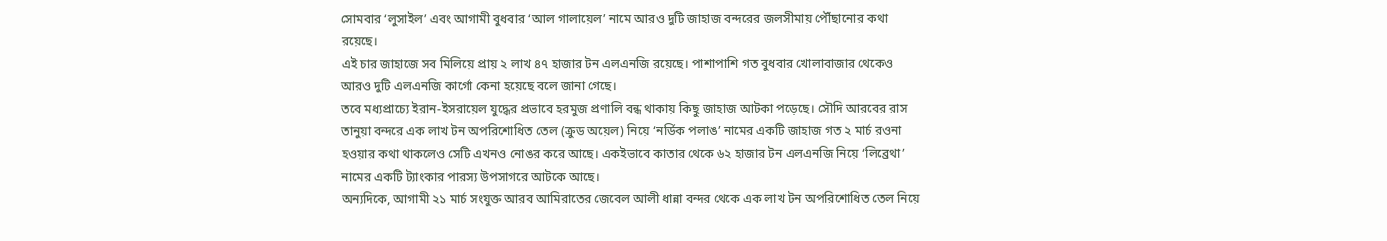সোমবার ‘লুসাইল’ এবং আগামী বুধবার ‘আল গালায়েল’ নামে আরও দুটি জাহাজ বন্দরের জলসীমায় পৌঁছানোর কথা রয়েছে।
এই চার জাহাজে সব মিলিয়ে প্রায় ২ লাখ ৪৭ হাজার টন এলএনজি রয়েছে। পাশাপাশি গত বুধবার খোলাবাজার থেকেও আরও দুটি এলএনজি কার্গো কেনা হয়েছে বলে জানা গেছে।
তবে মধ্যপ্রাচ্যে ইরান-ইসরায়েল যুদ্ধের প্রভাবে হরমুজ প্রণালি বন্ধ থাকায় কিছু জাহাজ আটকা পড়েছে। সৌদি আরবের রাস তানুয়া বন্দরে এক লাখ টন অপরিশোধিত তেল (ক্রুড অয়েল) নিয়ে ‘নর্ডিক পলাঙ’ নামের একটি জাহাজ গত ২ মার্চ রওনা হওয়ার কথা থাকলেও সেটি এখনও নোঙর করে আছে। একইভাবে কাতার থেকে ৬২ হাজার টন এলএনজি নিয়ে ‘লিব্রেথা’ নামের একটি ট্যাংকার পারস্য উপসাগরে আটকে আছে।
অন্যদিকে, আগামী ২১ মার্চ সংযুক্ত আরব আমিরাতের জেবেল আলী ধান্না বন্দর থেকে এক লাখ টন অপরিশোধিত তেল নিয়ে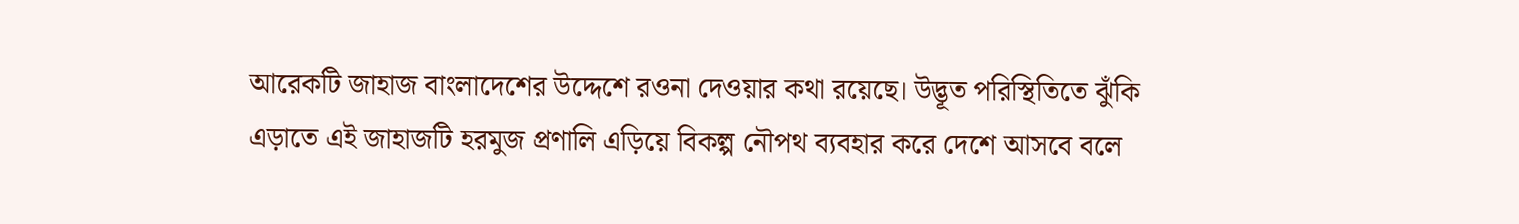আরেকটি জাহাজ বাংলাদেশের উদ্দেশে রওনা দেওয়ার কথা রয়েছে। উদ্ভূত পরিস্থিতিতে ঝুঁকি এড়াতে এই জাহাজটি হরমুজ প্রণালি এড়িয়ে বিকল্প নৌপথ ব্যবহার করে দেশে আসবে বলে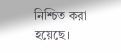নিশ্চিত করা হয়েছে।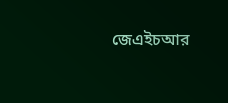জেএইচআর